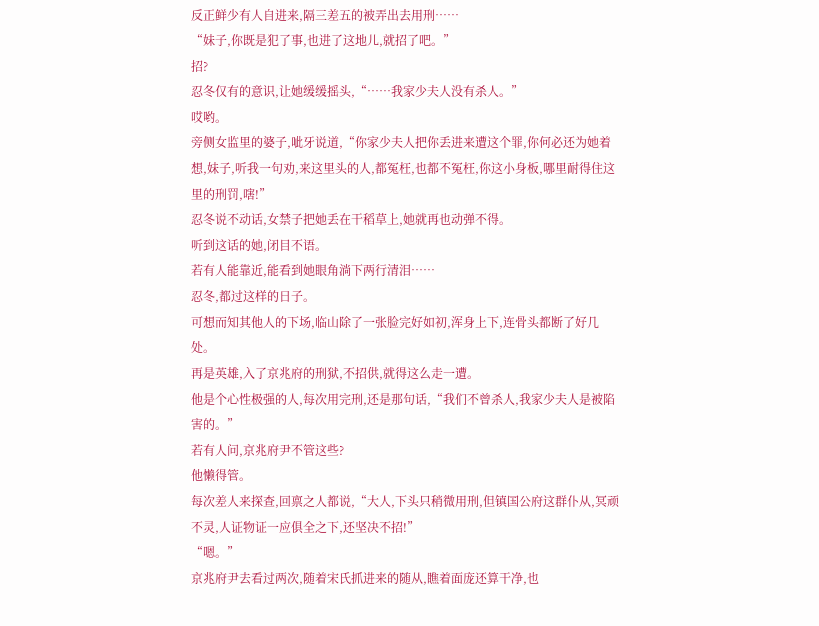反正鲜少有人自进来,隔三差五的被弄出去用刑……
“妹子,你既是犯了事,也进了这地儿,就招了吧。”
招?
忍冬仅有的意识,让她缓缓摇头,“……我家少夫人没有杀人。”
哎哟。
旁侧女监里的婆子,呲牙说道,“你家少夫人把你丢进来遭这个罪,你何必还为她着想,妹子,听我一句劝,来这里头的人,都冤枉,也都不冤枉,你这小身板,哪里耐得住这里的刑罚,嗐!”
忍冬说不动话,女禁子把她丢在干稻草上,她就再也动弹不得。
听到这话的她,闭目不语。
若有人能靠近,能看到她眼角淌下两行清泪……
忍冬,都过这样的日子。
可想而知其他人的下场,临山除了一张脸完好如初,浑身上下,连骨头都断了好几处。
再是英雄,入了京兆府的刑狱,不招供,就得这么走一遭。
他是个心性极强的人,每次用完刑,还是那句话,“我们不曾杀人,我家少夫人是被陷害的。”
若有人问,京兆府尹不管这些?
他懒得管。
每次差人来探查,回禀之人都说,“大人,下头只稍微用刑,但镇国公府这群仆从,冥顽不灵,人证物证一应俱全之下,还坚决不招!”
“嗯。”
京兆府尹去看过两次,随着宋氏抓进来的随从,瞧着面庞还算干净,也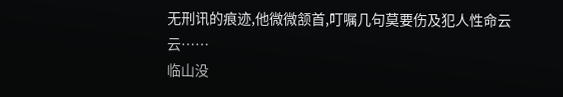无刑讯的痕迹,他微微颔首,叮嘱几句莫要伤及犯人性命云云……
临山没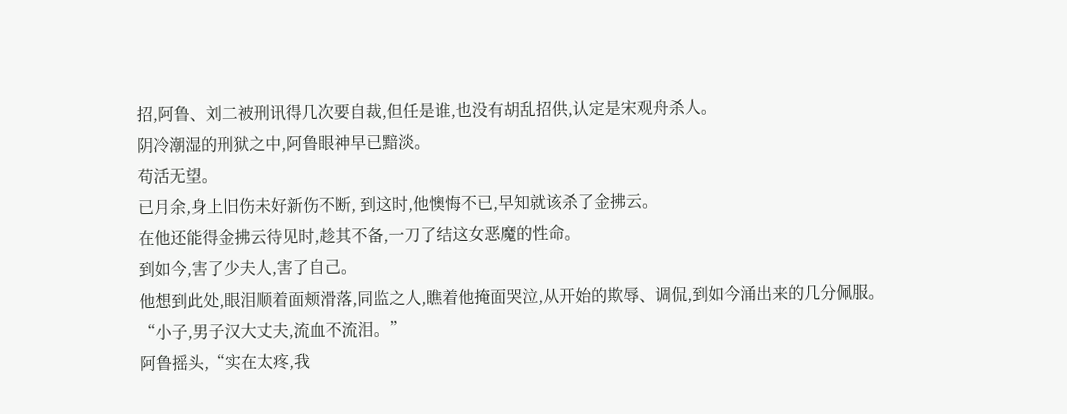招,阿鲁、刘二被刑讯得几次要自裁,但任是谁,也没有胡乱招供,认定是宋观舟杀人。
阴冷潮湿的刑狱之中,阿鲁眼神早已黯淡。
苟活无望。
已月余,身上旧伤未好新伤不断, 到这时,他懊悔不已,早知就该杀了金拂云。
在他还能得金拂云待见时,趁其不备,一刀了结这女恶魔的性命。
到如今,害了少夫人,害了自己。
他想到此处,眼泪顺着面颊滑落,同监之人,瞧着他掩面哭泣,从开始的欺辱、调侃,到如今涌出来的几分佩服。
“小子,男子汉大丈夫,流血不流泪。”
阿鲁摇头,“实在太疼,我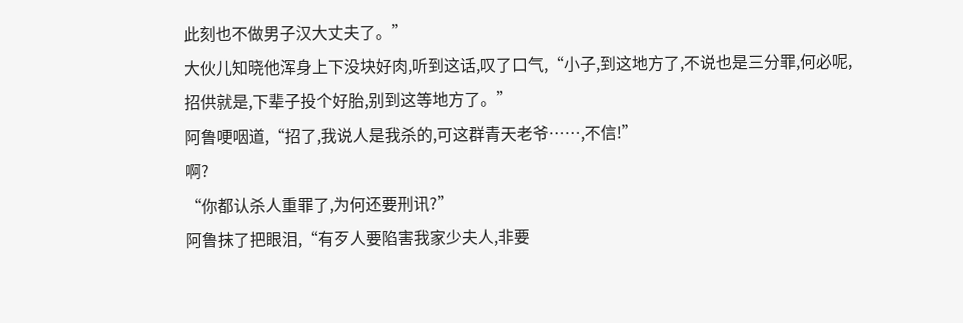此刻也不做男子汉大丈夫了。”
大伙儿知晓他浑身上下没块好肉,听到这话,叹了口气,“小子,到这地方了,不说也是三分罪,何必呢, 招供就是,下辈子投个好胎,别到这等地方了。”
阿鲁哽咽道,“招了,我说人是我杀的,可这群青天老爷……,不信!”
啊?
“你都认杀人重罪了,为何还要刑讯?”
阿鲁抹了把眼泪,“有歹人要陷害我家少夫人,非要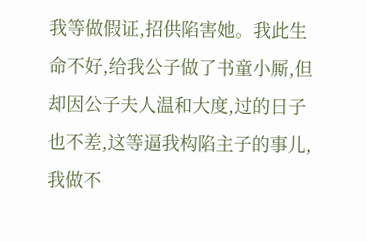我等做假证,招供陷害她。我此生命不好,给我公子做了书童小厮,但却因公子夫人温和大度,过的日子也不差,这等逼我构陷主子的事儿,我做不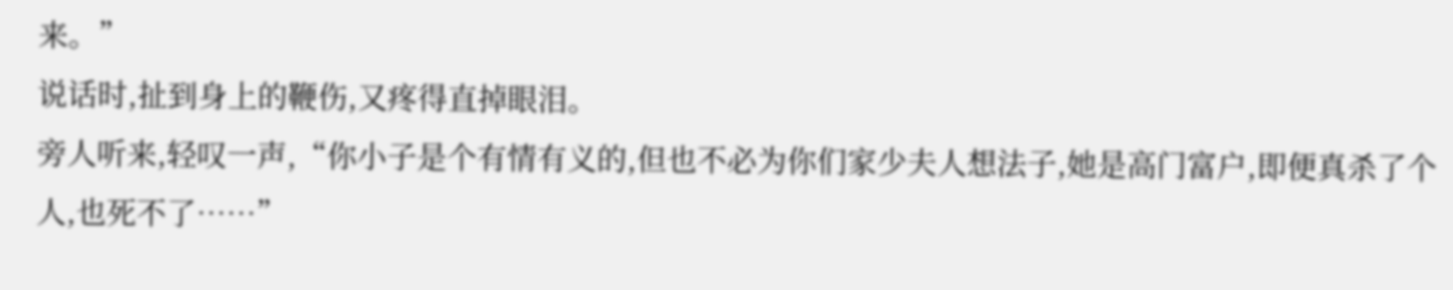来。”
说话时,扯到身上的鞭伤,又疼得直掉眼泪。
旁人听来,轻叹一声,“你小子是个有情有义的,但也不必为你们家少夫人想法子,她是高门富户,即便真杀了个人,也死不了……”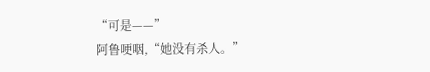“可是——”
阿鲁哽咽,“她没有杀人。”